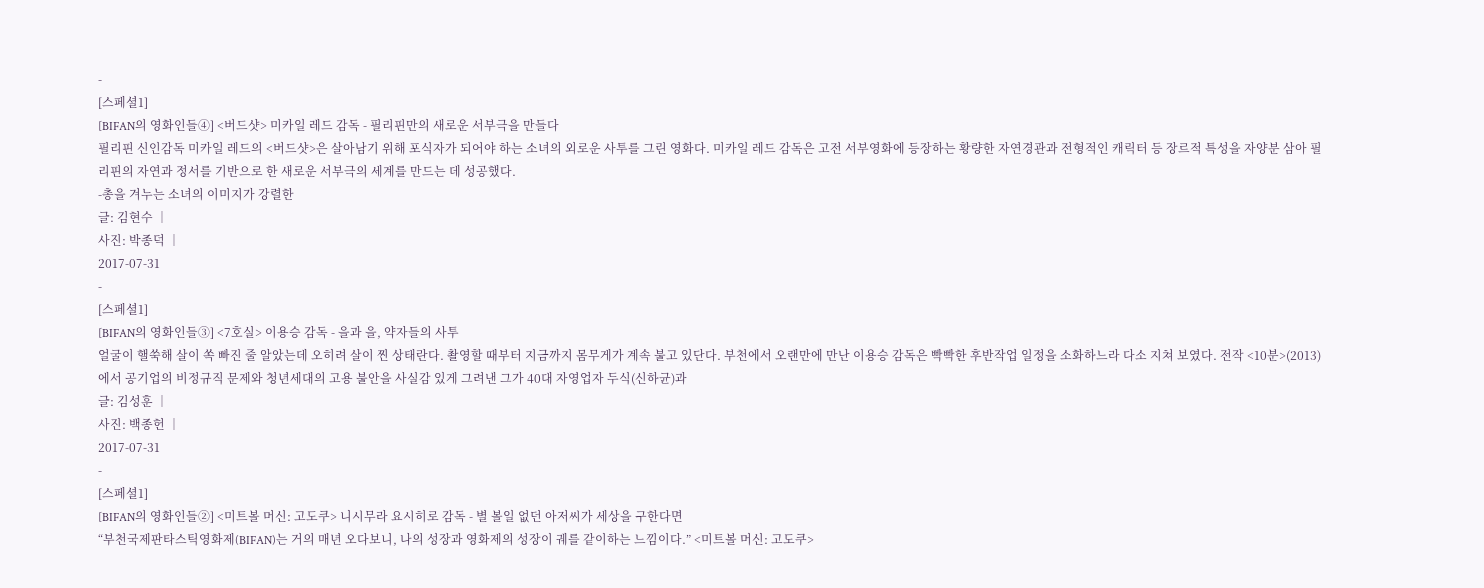-
[스페셜1]
[BIFAN의 영화인들④] <버드샷> 미카일 레드 감독 - 필리핀만의 새로운 서부극을 만들다
필리핀 신인감독 미카일 레드의 <버드샷>은 살아남기 위해 포식자가 되어야 하는 소녀의 외로운 사투를 그린 영화다. 미카일 레드 감독은 고전 서부영화에 등장하는 황량한 자연경관과 전형적인 캐릭터 등 장르적 특성을 자양분 삼아 필리핀의 자연과 정서를 기반으로 한 새로운 서부극의 세계를 만드는 데 성공했다.
-총을 겨누는 소녀의 이미지가 강렬한
글: 김현수 │
사진: 박종덕 │
2017-07-31
-
[스페셜1]
[BIFAN의 영화인들③] <7호실> 이용승 감독 - 을과 을, 약자들의 사투
얼굴이 핼쑥해 살이 쏙 빠진 줄 알았는데 오히려 살이 찐 상태란다. 촬영할 때부터 지금까지 몸무게가 계속 불고 있단다. 부천에서 오랜만에 만난 이용승 감독은 빡빡한 후반작업 일정을 소화하느라 다소 지쳐 보였다. 전작 <10분>(2013)에서 공기업의 비정규직 문제와 청년세대의 고용 불안을 사실감 있게 그려낸 그가 40대 자영업자 두식(신하균)과
글: 김성훈 │
사진: 백종헌 │
2017-07-31
-
[스페셜1]
[BIFAN의 영화인들②] <미트볼 머신: 고도쿠> 니시무라 요시히로 감독 - 별 볼일 없던 아저씨가 세상을 구한다면
“부천국제판타스틱영화제(BIFAN)는 거의 매년 오다보니, 나의 성장과 영화제의 성장이 궤를 같이하는 느낌이다.” <미트볼 머신: 고도쿠>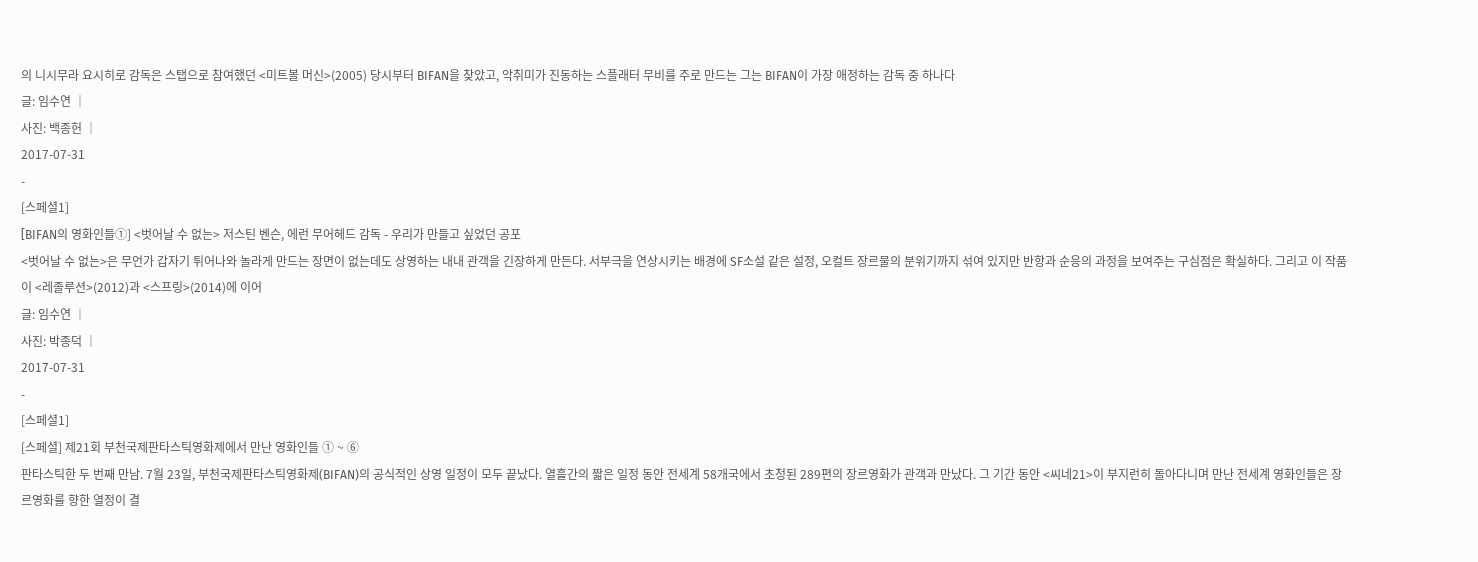의 니시무라 요시히로 감독은 스탭으로 참여했던 <미트볼 머신>(2005) 당시부터 BIFAN을 찾았고, 악취미가 진동하는 스플래터 무비를 주로 만드는 그는 BIFAN이 가장 애정하는 감독 중 하나다
글: 임수연 │
사진: 백종헌 │
2017-07-31
-
[스페셜1]
[BIFAN의 영화인들①] <벗어날 수 없는> 저스틴 벤슨, 에런 무어헤드 감독 - 우리가 만들고 싶었던 공포
<벗어날 수 없는>은 무언가 갑자기 튀어나와 놀라게 만드는 장면이 없는데도 상영하는 내내 관객을 긴장하게 만든다. 서부극을 연상시키는 배경에 SF소설 같은 설정, 오컬트 장르물의 분위기까지 섞여 있지만 반항과 순응의 과정을 보여주는 구심점은 확실하다. 그리고 이 작품이 <레졸루션>(2012)과 <스프링>(2014)에 이어
글: 임수연 │
사진: 박종덕 │
2017-07-31
-
[스페셜1]
[스페셜] 제21회 부천국제판타스틱영화제에서 만난 영화인들 ① ~ ⑥
판타스틱한 두 번째 만남. 7월 23일, 부천국제판타스틱영화제(BIFAN)의 공식적인 상영 일정이 모두 끝났다. 열흘간의 짧은 일정 동안 전세계 58개국에서 초청된 289편의 장르영화가 관객과 만났다. 그 기간 동안 <씨네21>이 부지런히 돌아다니며 만난 전세계 영화인들은 장르영화를 향한 열정이 결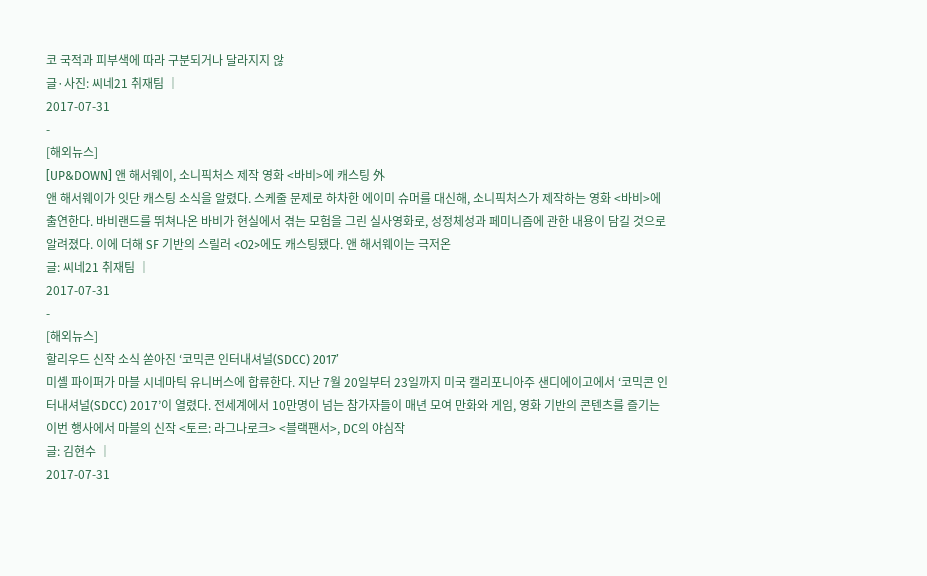코 국적과 피부색에 따라 구분되거나 달라지지 않
글·사진: 씨네21 취재팀 │
2017-07-31
-
[해외뉴스]
[UP&DOWN] 앤 해서웨이, 소니픽처스 제작 영화 <바비>에 캐스팅 外
앤 해서웨이가 잇단 캐스팅 소식을 알렸다. 스케줄 문제로 하차한 에이미 슈머를 대신해, 소니픽처스가 제작하는 영화 <바비>에 출연한다. 바비랜드를 뛰쳐나온 바비가 현실에서 겪는 모험을 그린 실사영화로, 성정체성과 페미니즘에 관한 내용이 담길 것으로 알려졌다. 이에 더해 SF 기반의 스릴러 <O2>에도 캐스팅됐다. 앤 해서웨이는 극저온
글: 씨네21 취재팀 │
2017-07-31
-
[해외뉴스]
할리우드 신작 소식 쏟아진 ‘코믹콘 인터내셔널(SDCC) 2017’
미셸 파이퍼가 마블 시네마틱 유니버스에 합류한다. 지난 7월 20일부터 23일까지 미국 캘리포니아주 샌디에이고에서 ‘코믹콘 인터내셔널(SDCC) 2017’이 열렸다. 전세계에서 10만명이 넘는 참가자들이 매년 모여 만화와 게임, 영화 기반의 콘텐츠를 즐기는 이번 행사에서 마블의 신작 <토르: 라그나로크> <블랙팬서>, DC의 야심작
글: 김현수 │
2017-07-31